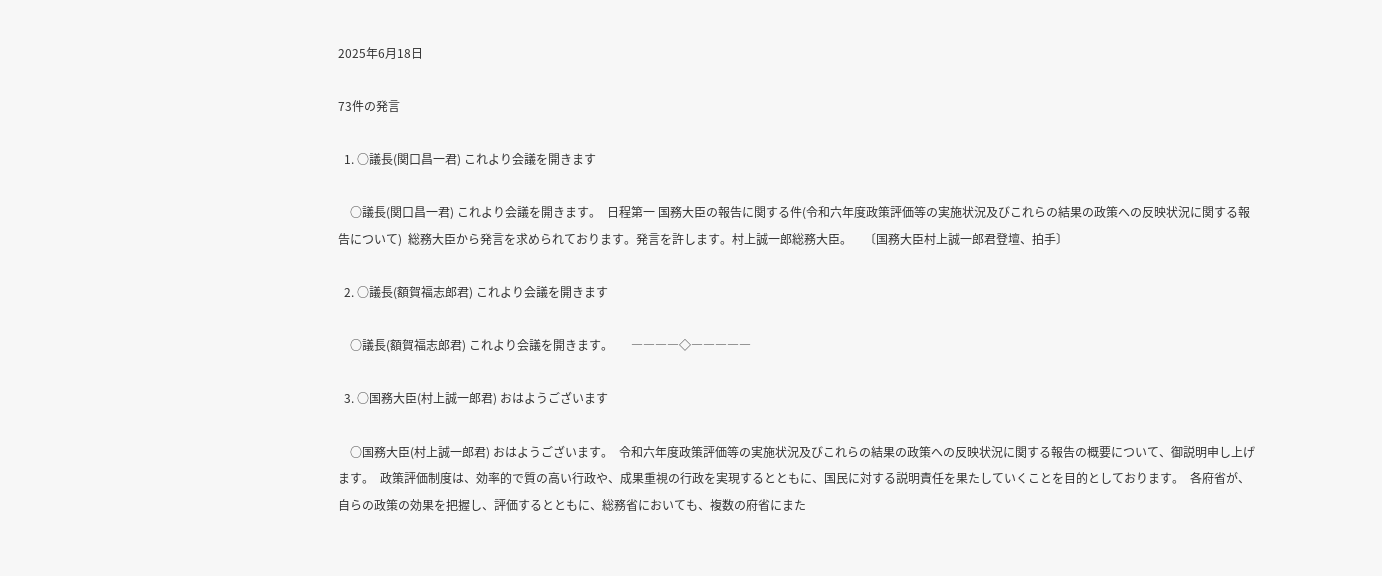2025年6月18日

73件の発言

  1. ○議長(関口昌一君) これより会議を開きます

    ○議長(関口昌一君) これより会議を開きます。  日程第一 国務大臣の報告に関する件(令和六年度政策評価等の実施状況及びこれらの結果の政策への反映状況に関する報告について)  総務大臣から発言を求められております。発言を許します。村上誠一郎総務大臣。    〔国務大臣村上誠一郎君登壇、拍手〕

  2. ○議長(額賀福志郎君) これより会議を開きます

    ○議長(額賀福志郎君) これより会議を開きます。      ――――◇―――――

  3. ○国務大臣(村上誠一郎君) おはようございます

    ○国務大臣(村上誠一郎君) おはようございます。  令和六年度政策評価等の実施状況及びこれらの結果の政策への反映状況に関する報告の概要について、御説明申し上げます。  政策評価制度は、効率的で質の高い行政や、成果重視の行政を実現するとともに、国民に対する説明責任を果たしていくことを目的としております。  各府省が、自らの政策の効果を把握し、評価するとともに、総務省においても、複数の府省にまた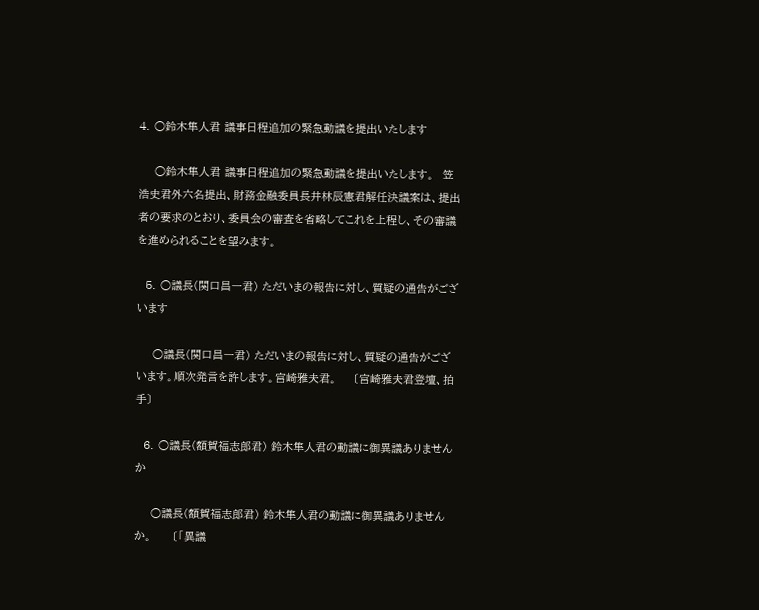4. ○鈴木隼人君 議事日程追加の緊急動議を提出いたします

    ○鈴木隼人君 議事日程追加の緊急動議を提出いたします。  笠浩史君外六名提出、財務金融委員長井林辰憲君解任決議案は、提出者の要求のとおり、委員会の審査を省略してこれを上程し、その審議を進められることを望みます。

  5. ○議長(関口昌一君) ただいまの報告に対し、質疑の通告がございます

    ○議長(関口昌一君) ただいまの報告に対し、質疑の通告がございます。順次発言を許します。宮崎雅夫君。    〔宮崎雅夫君登壇、拍手〕

  6. ○議長(額賀福志郎君) 鈴木隼人君の動議に御異議ありませんか

    ○議長(額賀福志郎君) 鈴木隼人君の動議に御異議ありませんか。     〔「異議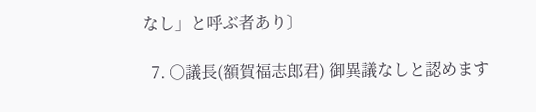なし」と呼ぶ者あり〕

  7. ○議長(額賀福志郎君) 御異議なしと認めます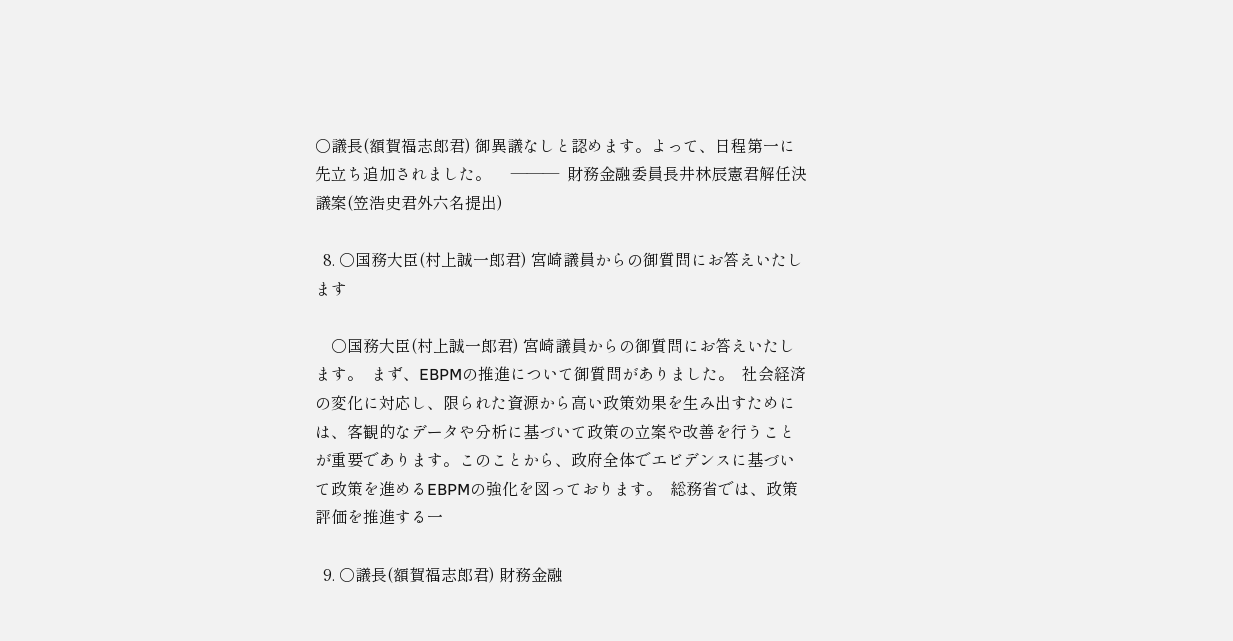○議長(額賀福志郎君) 御異議なしと認めます。よって、日程第一に先立ち追加されました。     ―――  財務金融委員長井林辰憲君解任決議案(笠浩史君外六名提出)

  8. ○国務大臣(村上誠一郎君) 宮崎議員からの御質問にお答えいたします

    ○国務大臣(村上誠一郎君) 宮崎議員からの御質問にお答えいたします。  まず、EBPMの推進について御質問がありました。  社会経済の変化に対応し、限られた資源から高い政策効果を生み出すためには、客観的なデータや分析に基づいて政策の立案や改善を行うことが重要であります。このことから、政府全体でエビデンスに基づいて政策を進めるEBPMの強化を図っております。  総務省では、政策評価を推進する一

  9. ○議長(額賀福志郎君) 財務金融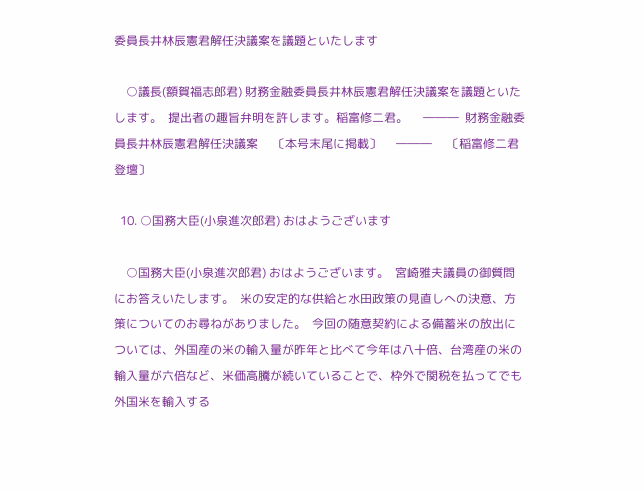委員長井林辰憲君解任決議案を議題といたします

    ○議長(額賀福志郎君) 財務金融委員長井林辰憲君解任決議案を議題といたします。  提出者の趣旨弁明を許します。稲富修二君。     ―――  財務金融委員長井林辰憲君解任決議案     〔本号末尾に掲載〕     ―――     〔稲富修二君登壇〕

  10. ○国務大臣(小泉進次郎君) おはようございます

    ○国務大臣(小泉進次郎君) おはようございます。  宮崎雅夫議員の御質問にお答えいたします。  米の安定的な供給と水田政策の見直しへの決意、方策についてのお尋ねがありました。  今回の随意契約による備蓄米の放出については、外国産の米の輸入量が昨年と比べて今年は八十倍、台湾産の米の輸入量が六倍など、米価高騰が続いていることで、枠外で関税を払ってでも外国米を輸入する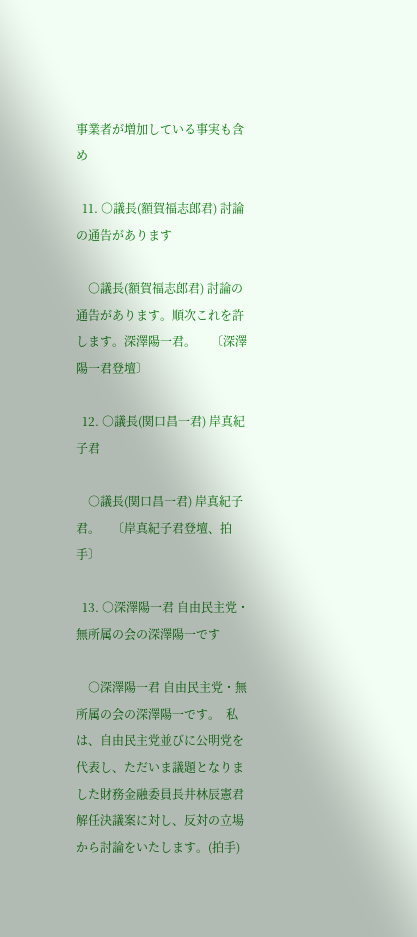事業者が増加している事実も含め

  11. ○議長(額賀福志郎君) 討論の通告があります

    ○議長(額賀福志郎君) 討論の通告があります。順次これを許します。深澤陽一君。     〔深澤陽一君登壇〕

  12. ○議長(関口昌一君) 岸真紀子君

    ○議長(関口昌一君) 岸真紀子君。    〔岸真紀子君登壇、拍手〕

  13. ○深澤陽一君 自由民主党・無所属の会の深澤陽一です

    ○深澤陽一君 自由民主党・無所属の会の深澤陽一です。  私は、自由民主党並びに公明党を代表し、ただいま議題となりました財務金融委員長井林辰憲君解任決議案に対し、反対の立場から討論をいたします。(拍手)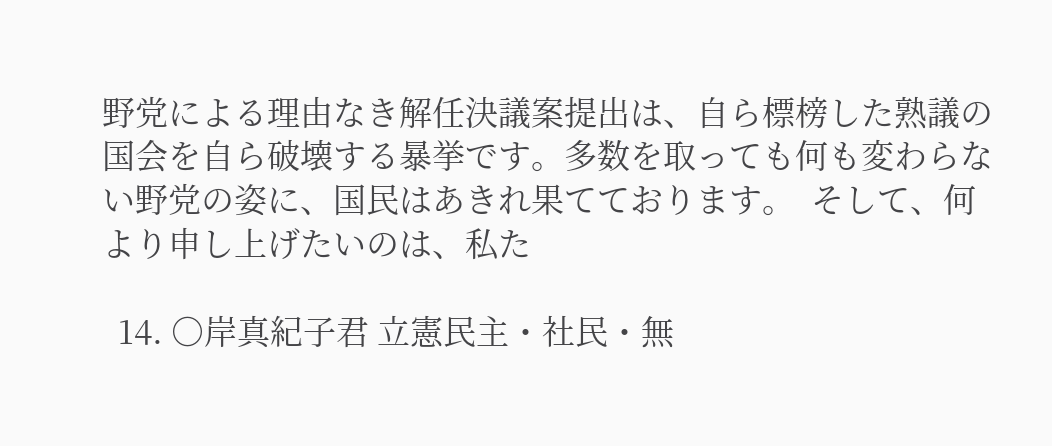野党による理由なき解任決議案提出は、自ら標榜した熟議の国会を自ら破壊する暴挙です。多数を取っても何も変わらない野党の姿に、国民はあきれ果てております。  そして、何より申し上げたいのは、私た

  14. ○岸真紀子君 立憲民主・社民・無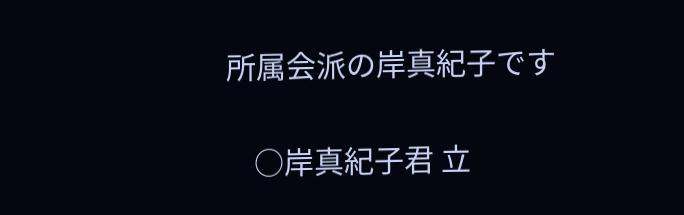所属会派の岸真紀子です

    ○岸真紀子君 立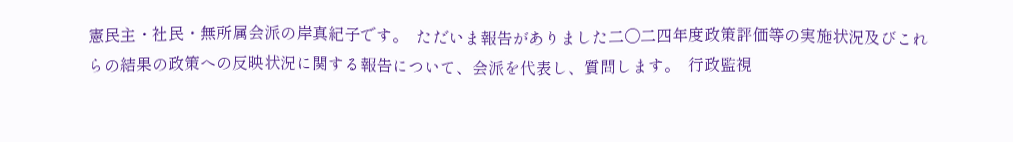憲民主・社民・無所属会派の岸真紀子です。  ただいま報告がありました二〇二四年度政策評価等の実施状況及びこれらの結果の政策への反映状況に関する報告について、会派を代表し、質問します。  行政監視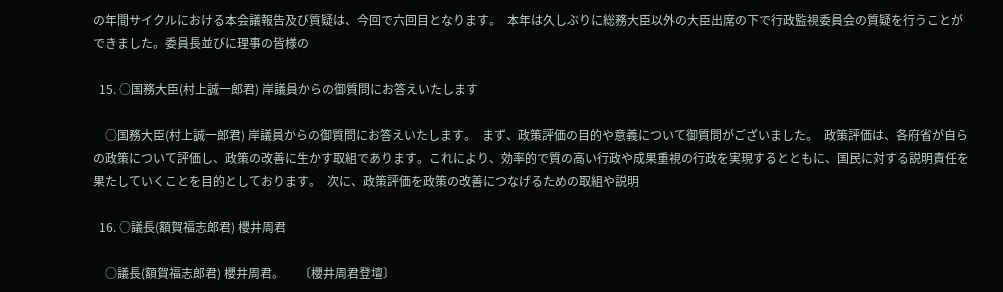の年間サイクルにおける本会議報告及び質疑は、今回で六回目となります。  本年は久しぶりに総務大臣以外の大臣出席の下で行政監視委員会の質疑を行うことができました。委員長並びに理事の皆様の

  15. ○国務大臣(村上誠一郎君) 岸議員からの御質問にお答えいたします

    ○国務大臣(村上誠一郎君) 岸議員からの御質問にお答えいたします。  まず、政策評価の目的や意義について御質問がございました。  政策評価は、各府省が自らの政策について評価し、政策の改善に生かす取組であります。これにより、効率的で質の高い行政や成果重視の行政を実現するとともに、国民に対する説明責任を果たしていくことを目的としております。  次に、政策評価を政策の改善につなげるための取組や説明

  16. ○議長(額賀福志郎君) 櫻井周君

    ○議長(額賀福志郎君) 櫻井周君。     〔櫻井周君登壇〕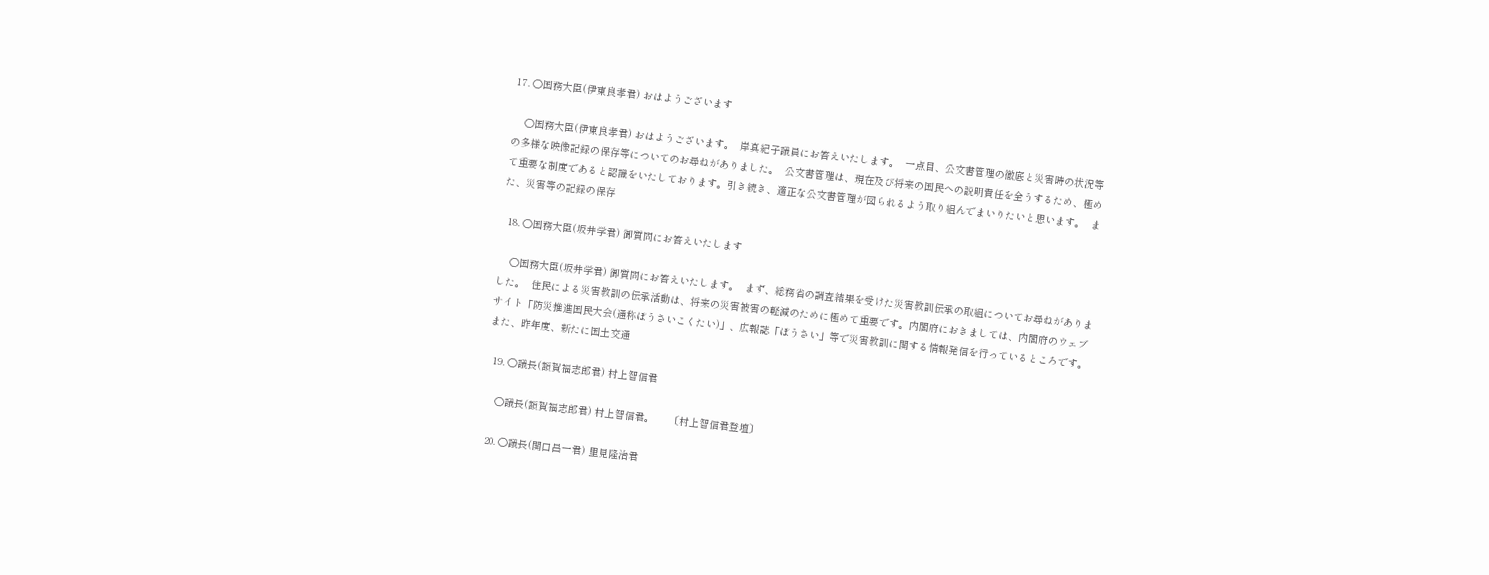17. ○国務大臣(伊東良孝君) おはようございます

    ○国務大臣(伊東良孝君) おはようございます。  岸真紀子議員にお答えいたします。  一点目、公文書管理の徹底と災害時の状況等の多様な映像記録の保存等についてのお尋ねがありました。  公文書管理は、現在及び将来の国民への説明責任を全うするため、極めて重要な制度であると認識をいたしております。引き続き、適正な公文書管理が図られるよう取り組んでまいりたいと思います。  また、災害等の記録の保存

  18. ○国務大臣(坂井学君) 御質問にお答えいたします

    ○国務大臣(坂井学君) 御質問にお答えいたします。  まず、総務省の調査結果を受けた災害教訓伝承の取組についてお尋ねがありました。  住民による災害教訓の伝承活動は、将来の災害被害の軽減のために極めて重要です。内閣府におきましては、内閣府のウェブサイト「防災推進国民大会(通称ぼうさいこくたい)」、広報誌「ぼうさい」等で災害教訓に関する情報発信を行っているところです。また、昨年度、新たに国土交通

  19. ○議長(額賀福志郎君) 村上智信君

    ○議長(額賀福志郎君) 村上智信君。     〔村上智信君登壇〕

  20. ○議長(関口昌一君) 里見隆治君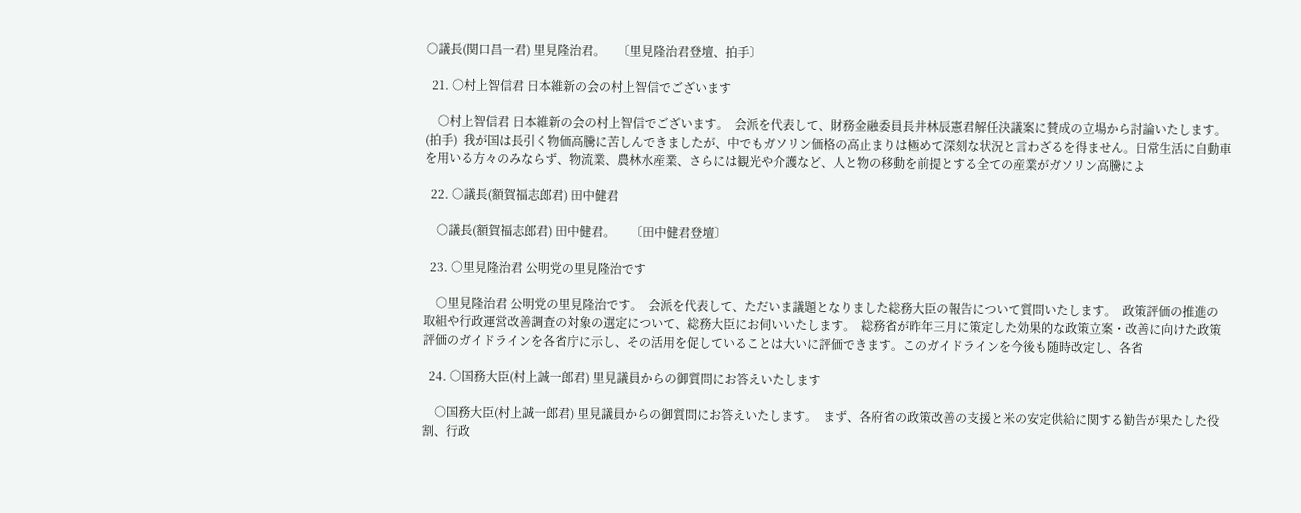○議長(関口昌一君) 里見隆治君。    〔里見隆治君登壇、拍手〕

  21. ○村上智信君 日本維新の会の村上智信でございます

    ○村上智信君 日本維新の会の村上智信でございます。  会派を代表して、財務金融委員長井林辰憲君解任決議案に賛成の立場から討論いたします。(拍手)  我が国は長引く物価高騰に苦しんできましたが、中でもガソリン価格の高止まりは極めて深刻な状況と言わざるを得ません。日常生活に自動車を用いる方々のみならず、物流業、農林水産業、さらには観光や介護など、人と物の移動を前提とする全ての産業がガソリン高騰によ

  22. ○議長(額賀福志郎君) 田中健君

    ○議長(額賀福志郎君) 田中健君。     〔田中健君登壇〕

  23. ○里見隆治君 公明党の里見隆治です

    ○里見隆治君 公明党の里見隆治です。  会派を代表して、ただいま議題となりました総務大臣の報告について質問いたします。  政策評価の推進の取組や行政運営改善調査の対象の選定について、総務大臣にお伺いいたします。  総務省が昨年三月に策定した効果的な政策立案・改善に向けた政策評価のガイドラインを各省庁に示し、その活用を促していることは大いに評価できます。このガイドラインを今後も随時改定し、各省

  24. ○国務大臣(村上誠一郎君) 里見議員からの御質問にお答えいたします

    ○国務大臣(村上誠一郎君) 里見議員からの御質問にお答えいたします。  まず、各府省の政策改善の支援と米の安定供給に関する勧告が果たした役割、行政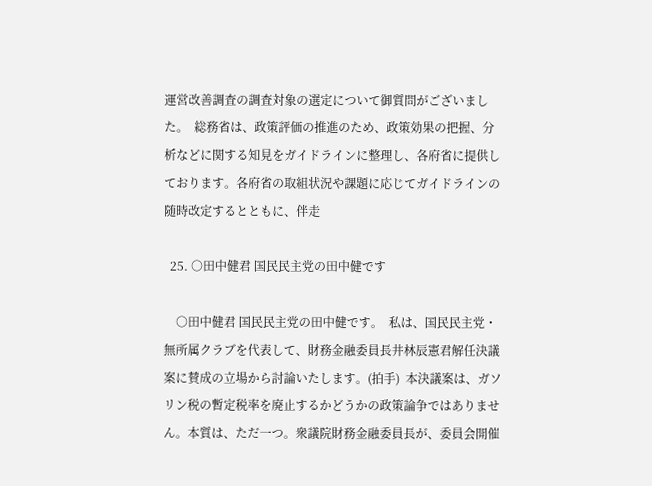運営改善調査の調査対象の選定について御質問がございました。  総務省は、政策評価の推進のため、政策効果の把握、分析などに関する知見をガイドラインに整理し、各府省に提供しております。各府省の取組状況や課題に応じてガイドラインの随時改定するとともに、伴走

  25. ○田中健君 国民民主党の田中健です

    ○田中健君 国民民主党の田中健です。  私は、国民民主党・無所属クラブを代表して、財務金融委員長井林辰憲君解任決議案に賛成の立場から討論いたします。(拍手)  本決議案は、ガソリン税の暫定税率を廃止するかどうかの政策論争ではありません。本質は、ただ一つ。衆議院財務金融委員長が、委員会開催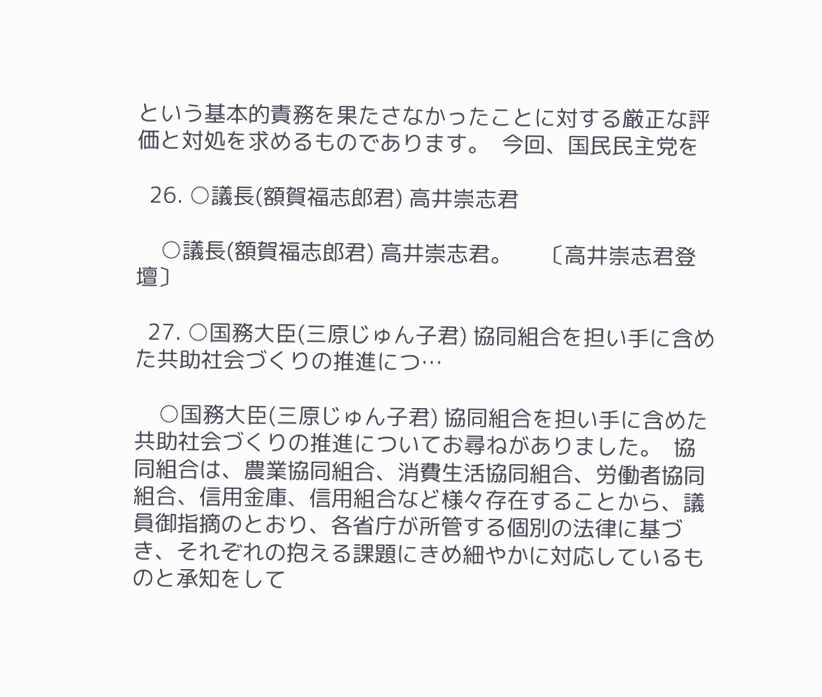という基本的責務を果たさなかったことに対する厳正な評価と対処を求めるものであります。  今回、国民民主党を

  26. ○議長(額賀福志郎君) 高井崇志君

    ○議長(額賀福志郎君) 高井崇志君。     〔高井崇志君登壇〕

  27. ○国務大臣(三原じゅん子君) 協同組合を担い手に含めた共助社会づくりの推進につ…

    ○国務大臣(三原じゅん子君) 協同組合を担い手に含めた共助社会づくりの推進についてお尋ねがありました。  協同組合は、農業協同組合、消費生活協同組合、労働者協同組合、信用金庫、信用組合など様々存在することから、議員御指摘のとおり、各省庁が所管する個別の法律に基づき、それぞれの抱える課題にきめ細やかに対応しているものと承知をして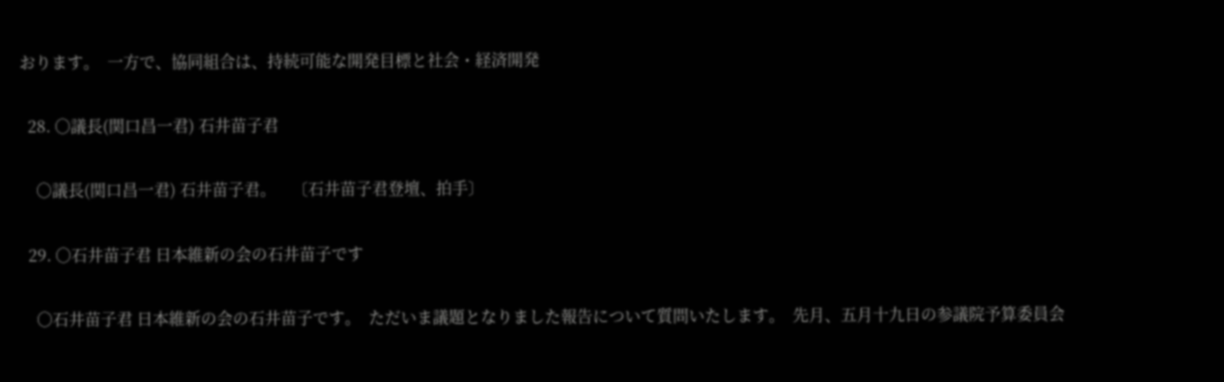おります。  一方で、協同組合は、持続可能な開発目標と社会・経済開発

  28. ○議長(関口昌一君) 石井苗子君

    ○議長(関口昌一君) 石井苗子君。    〔石井苗子君登壇、拍手〕

  29. ○石井苗子君 日本維新の会の石井苗子です

    ○石井苗子君 日本維新の会の石井苗子です。  ただいま議題となりました報告について質問いたします。  先月、五月十九日の参議院予算委員会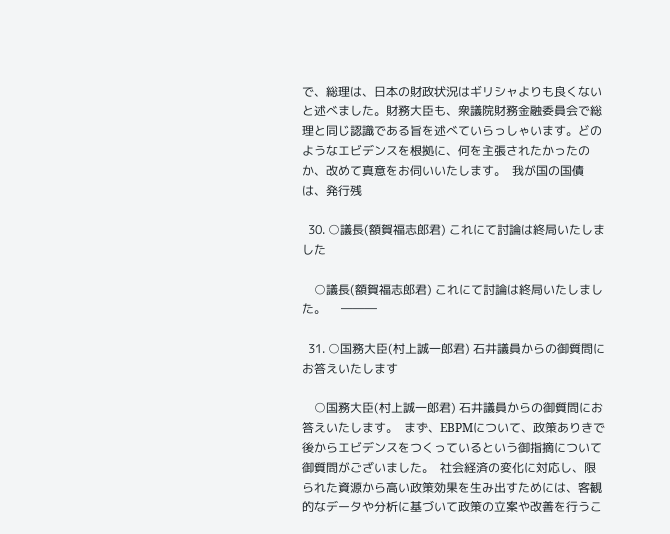で、総理は、日本の財政状況はギリシャよりも良くないと述べました。財務大臣も、衆議院財務金融委員会で総理と同じ認識である旨を述べていらっしゃいます。どのようなエビデンスを根拠に、何を主張されたかったのか、改めて真意をお伺いいたします。  我が国の国債は、発行残

  30. ○議長(額賀福志郎君) これにて討論は終局いたしました

    ○議長(額賀福志郎君) これにて討論は終局いたしました。     ―――

  31. ○国務大臣(村上誠一郎君) 石井議員からの御質問にお答えいたします

    ○国務大臣(村上誠一郎君) 石井議員からの御質問にお答えいたします。  まず、EBPMについて、政策ありきで後からエビデンスをつくっているという御指摘について御質問がございました。  社会経済の変化に対応し、限られた資源から高い政策効果を生み出すためには、客観的なデータや分析に基づいて政策の立案や改善を行うこ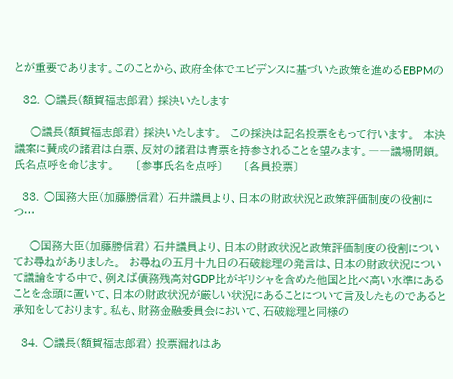とが重要であります。このことから、政府全体でエビデンスに基づいた政策を進めるEBPMの

  32. ○議長(額賀福志郎君) 採決いたします

    ○議長(額賀福志郎君) 採決いたします。  この採決は記名投票をもって行います。  本決議案に賛成の諸君は白票、反対の諸君は青票を持参されることを望みます。――議場閉鎖。  氏名点呼を命じます。     〔参事氏名を点呼〕     〔各員投票〕

  33. ○国務大臣(加藤勝信君) 石井議員より、日本の財政状況と政策評価制度の役割につ…

    ○国務大臣(加藤勝信君) 石井議員より、日本の財政状況と政策評価制度の役割についてお尋ねがありました。  お尋ねの五月十九日の石破総理の発言は、日本の財政状況について議論をする中で、例えば債務残高対GDP比がギリシャを含めた他国と比べ高い水準にあることを念頭に置いて、日本の財政状況が厳しい状況にあることについて言及したものであると承知をしております。私も、財務金融委員会において、石破総理と同様の

  34. ○議長(額賀福志郎君) 投票漏れはあ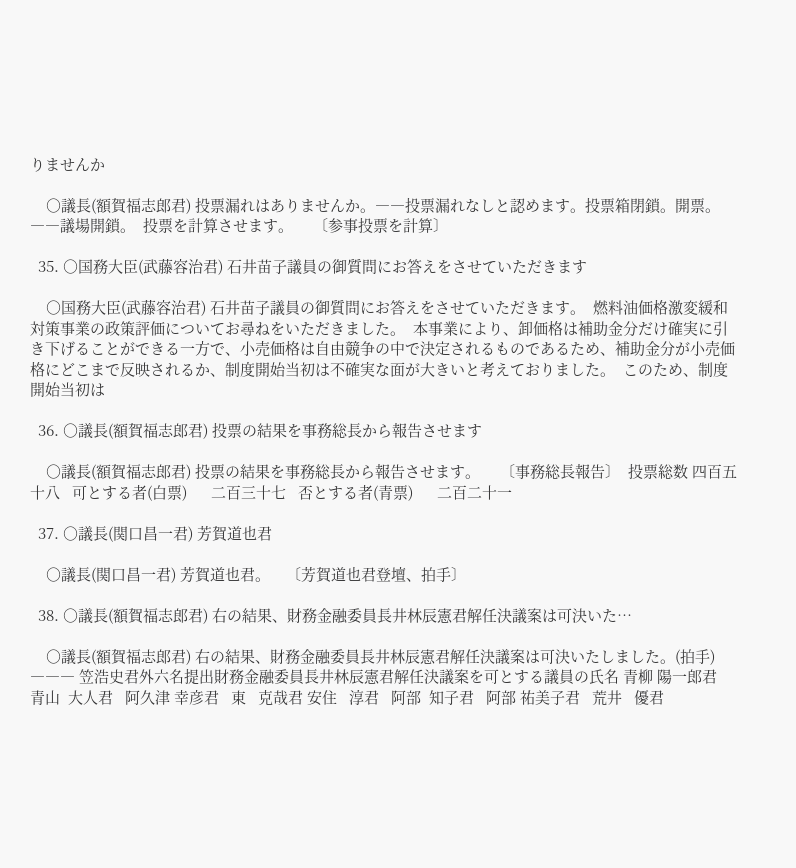りませんか

    ○議長(額賀福志郎君) 投票漏れはありませんか。――投票漏れなしと認めます。投票箱閉鎖。開票。――議場開鎖。  投票を計算させます。     〔参事投票を計算〕

  35. ○国務大臣(武藤容治君) 石井苗子議員の御質問にお答えをさせていただきます

    ○国務大臣(武藤容治君) 石井苗子議員の御質問にお答えをさせていただきます。  燃料油価格激変緩和対策事業の政策評価についてお尋ねをいただきました。  本事業により、卸価格は補助金分だけ確実に引き下げることができる一方で、小売価格は自由競争の中で決定されるものであるため、補助金分が小売価格にどこまで反映されるか、制度開始当初は不確実な面が大きいと考えておりました。  このため、制度開始当初は

  36. ○議長(額賀福志郎君) 投票の結果を事務総長から報告させます

    ○議長(額賀福志郎君) 投票の結果を事務総長から報告させます。     〔事務総長報告〕  投票総数 四百五十八   可とする者(白票)      二百三十七   否とする者(青票)      二百二十一

  37. ○議長(関口昌一君) 芳賀道也君

    ○議長(関口昌一君) 芳賀道也君。    〔芳賀道也君登壇、拍手〕

  38. ○議長(額賀福志郎君) 右の結果、財務金融委員長井林辰憲君解任決議案は可決いた…

    ○議長(額賀福志郎君) 右の結果、財務金融委員長井林辰憲君解任決議案は可決いたしました。(拍手)     ――― 笠浩史君外六名提出財務金融委員長井林辰憲君解任決議案を可とする議員の氏名 青柳 陽一郎君   青山  大人君   阿久津 幸彦君   東   克哉君 安住   淳君   阿部  知子君   阿部 祐美子君   荒井   優君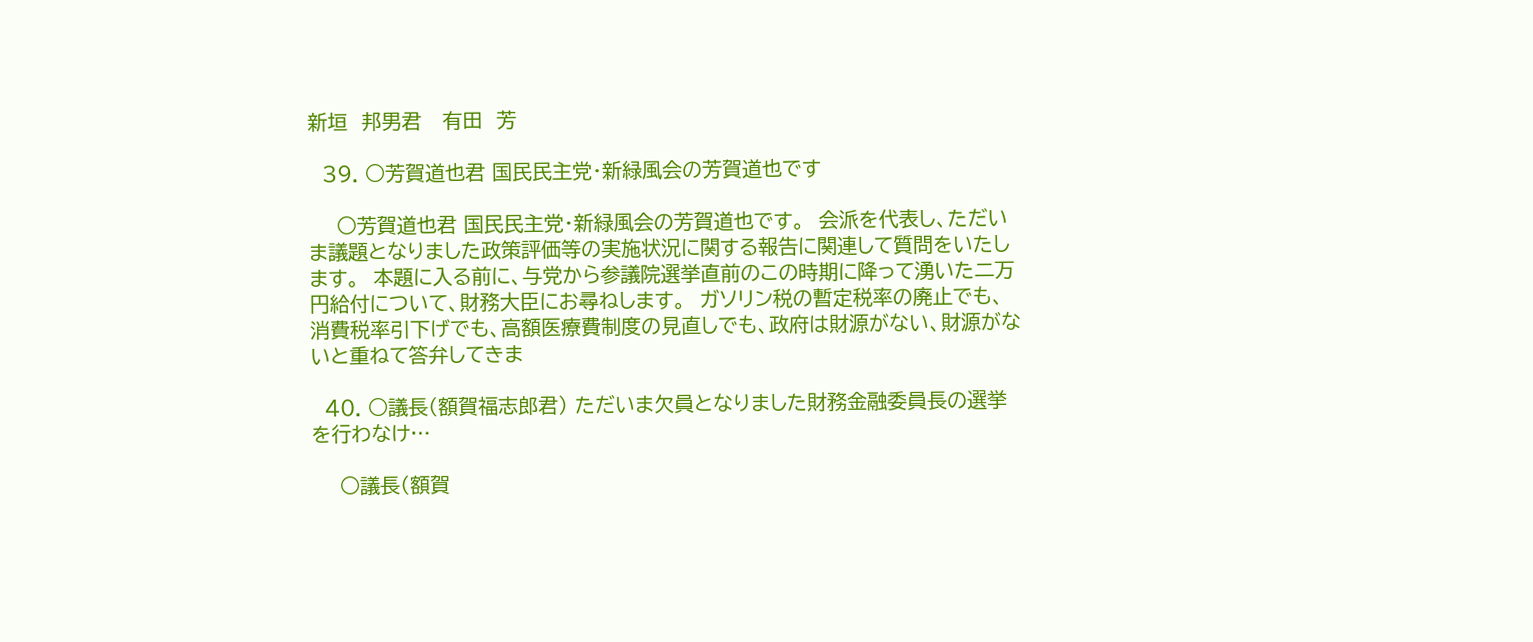新垣  邦男君   有田  芳

  39. ○芳賀道也君 国民民主党・新緑風会の芳賀道也です

    ○芳賀道也君 国民民主党・新緑風会の芳賀道也です。  会派を代表し、ただいま議題となりました政策評価等の実施状況に関する報告に関連して質問をいたします。  本題に入る前に、与党から参議院選挙直前のこの時期に降って湧いた二万円給付について、財務大臣にお尋ねします。  ガソリン税の暫定税率の廃止でも、消費税率引下げでも、高額医療費制度の見直しでも、政府は財源がない、財源がないと重ねて答弁してきま

  40. ○議長(額賀福志郎君) ただいま欠員となりました財務金融委員長の選挙を行わなけ…

    ○議長(額賀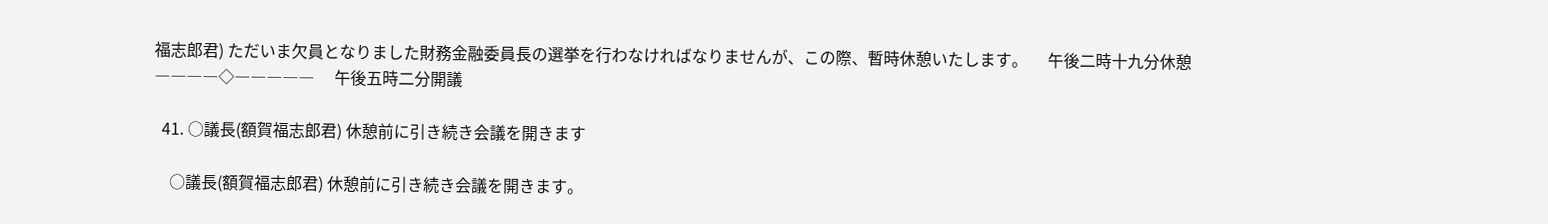福志郎君) ただいま欠員となりました財務金融委員長の選挙を行わなければなりませんが、この際、暫時休憩いたします。     午後二時十九分休憩      ――――◇―――――     午後五時二分開議

  41. ○議長(額賀福志郎君) 休憩前に引き続き会議を開きます

    ○議長(額賀福志郎君) 休憩前に引き続き会議を開きます。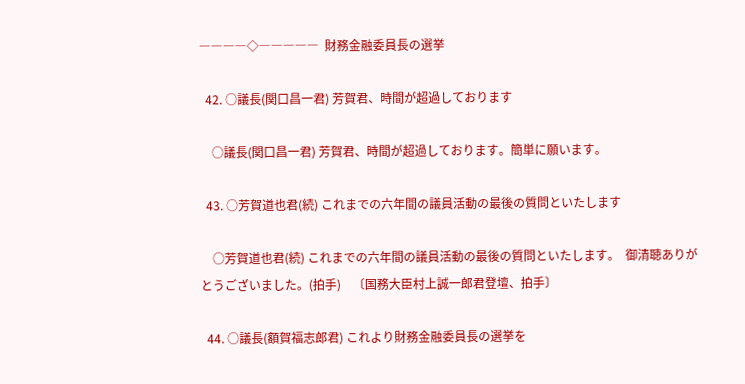――――◇―――――  財務金融委員長の選挙

  42. ○議長(関口昌一君) 芳賀君、時間が超過しております

    ○議長(関口昌一君) 芳賀君、時間が超過しております。簡単に願います。

  43. ○芳賀道也君(続) これまでの六年間の議員活動の最後の質問といたします

    ○芳賀道也君(続) これまでの六年間の議員活動の最後の質問といたします。  御清聴ありがとうございました。(拍手)    〔国務大臣村上誠一郎君登壇、拍手〕

  44. ○議長(額賀福志郎君) これより財務金融委員長の選挙を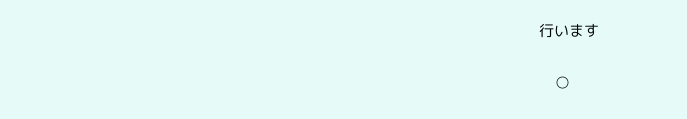行います

    ○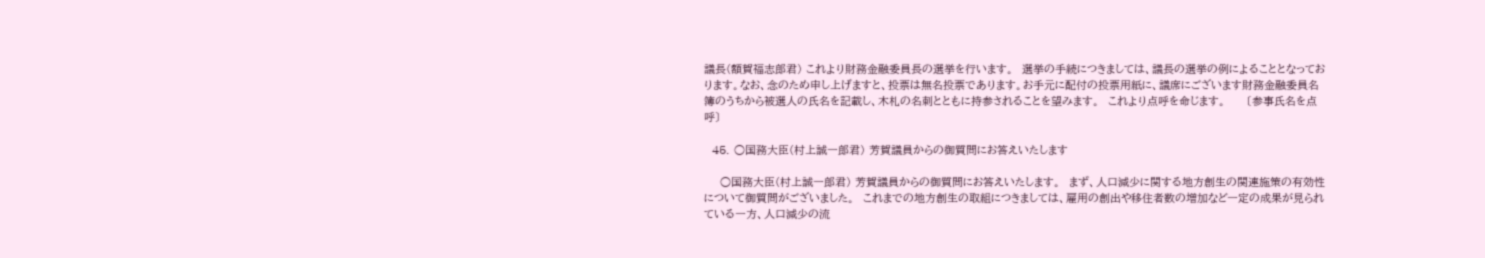議長(額賀福志郎君) これより財務金融委員長の選挙を行います。  選挙の手続につきましては、議長の選挙の例によることとなっております。なお、念のため申し上げますと、投票は無名投票であります。お手元に配付の投票用紙に、議席にございます財務金融委員名簿のうちから被選人の氏名を記載し、木札の名刺とともに持参されることを望みます。  これより点呼を命じます。     〔参事氏名を点呼〕

  45. ○国務大臣(村上誠一郎君) 芳賀議員からの御質問にお答えいたします

    ○国務大臣(村上誠一郎君) 芳賀議員からの御質問にお答えいたします。  まず、人口減少に関する地方創生の関連施策の有効性について御質問がございました。  これまでの地方創生の取組につきましては、雇用の創出や移住者数の増加など一定の成果が見られている一方、人口減少の流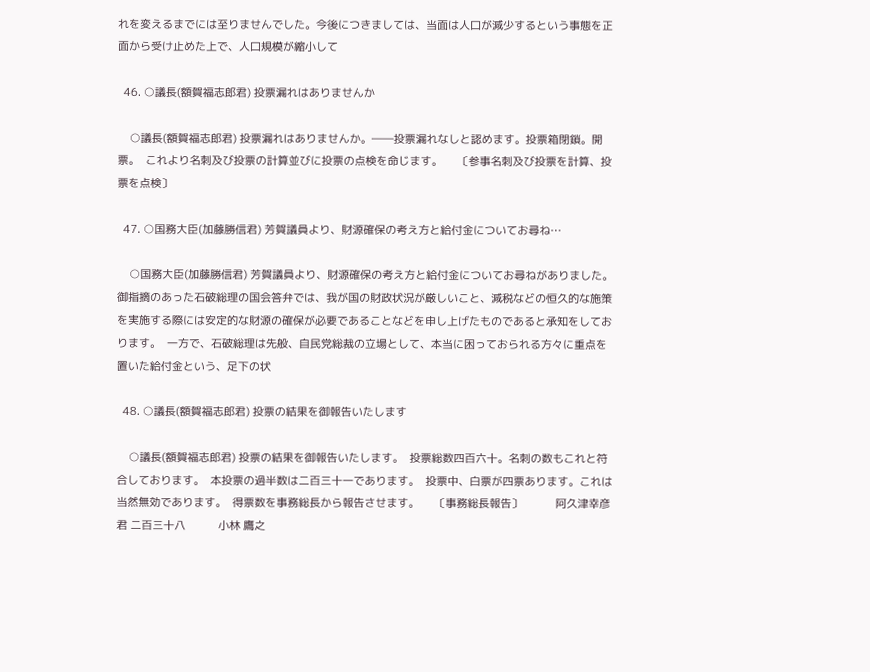れを変えるまでには至りませんでした。今後につきましては、当面は人口が減少するという事態を正面から受け止めた上で、人口規模が縮小して

  46. ○議長(額賀福志郎君) 投票漏れはありませんか

    ○議長(額賀福志郎君) 投票漏れはありませんか。――投票漏れなしと認めます。投票箱閉鎖。開票。  これより名刺及び投票の計算並びに投票の点検を命じます。     〔参事名刺及び投票を計算、投票を点検〕

  47. ○国務大臣(加藤勝信君) 芳賀議員より、財源確保の考え方と給付金についてお尋ね…

    ○国務大臣(加藤勝信君) 芳賀議員より、財源確保の考え方と給付金についてお尋ねがありました。  御指摘のあった石破総理の国会答弁では、我が国の財政状況が厳しいこと、減税などの恒久的な施策を実施する際には安定的な財源の確保が必要であることなどを申し上げたものであると承知をしております。  一方で、石破総理は先般、自民党総裁の立場として、本当に困っておられる方々に重点を置いた給付金という、足下の状

  48. ○議長(額賀福志郎君) 投票の結果を御報告いたします

    ○議長(額賀福志郎君) 投票の結果を御報告いたします。  投票総数四百六十。名刺の数もこれと符合しております。  本投票の過半数は二百三十一であります。  投票中、白票が四票あります。これは当然無効であります。  得票数を事務総長から報告させます。     〔事務総長報告〕           阿久津幸彦君 二百三十八           小林 鷹之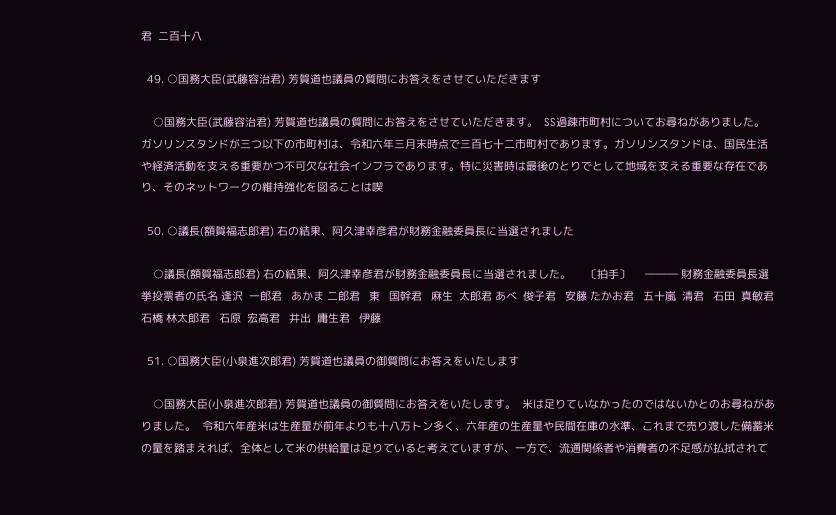君  二百十八

  49. ○国務大臣(武藤容治君) 芳賀道也議員の質問にお答えをさせていただきます

    ○国務大臣(武藤容治君) 芳賀道也議員の質問にお答えをさせていただきます。  SS過疎市町村についてお尋ねがありました。  ガソリンスタンドが三つ以下の市町村は、令和六年三月末時点で三百七十二市町村であります。ガソリンスタンドは、国民生活や経済活動を支える重要かつ不可欠な社会インフラであります。特に災害時は最後のとりでとして地域を支える重要な存在であり、そのネットワークの維持強化を図ることは喫

  50. ○議長(額賀福志郎君) 右の結果、阿久津幸彦君が財務金融委員長に当選されました

    ○議長(額賀福志郎君) 右の結果、阿久津幸彦君が財務金融委員長に当選されました。     〔拍手〕     ――― 財務金融委員長選挙投票者の氏名 逢沢  一郎君   あかま 二郎君   東   国幹君   麻生  太郎君 あべ  俊子君   安藤 たかお君   五十嵐  清君   石田  真敏君 石橋 林太郎君   石原  宏高君   井出  庸生君   伊藤

  51. ○国務大臣(小泉進次郎君) 芳賀道也議員の御質問にお答えをいたします

    ○国務大臣(小泉進次郎君) 芳賀道也議員の御質問にお答えをいたします。  米は足りていなかったのではないかとのお尋ねがありました。  令和六年産米は生産量が前年よりも十八万トン多く、六年産の生産量や民間在庫の水準、これまで売り渡した備蓄米の量を踏まえれば、全体として米の供給量は足りていると考えていますが、一方で、流通関係者や消費者の不足感が払拭されて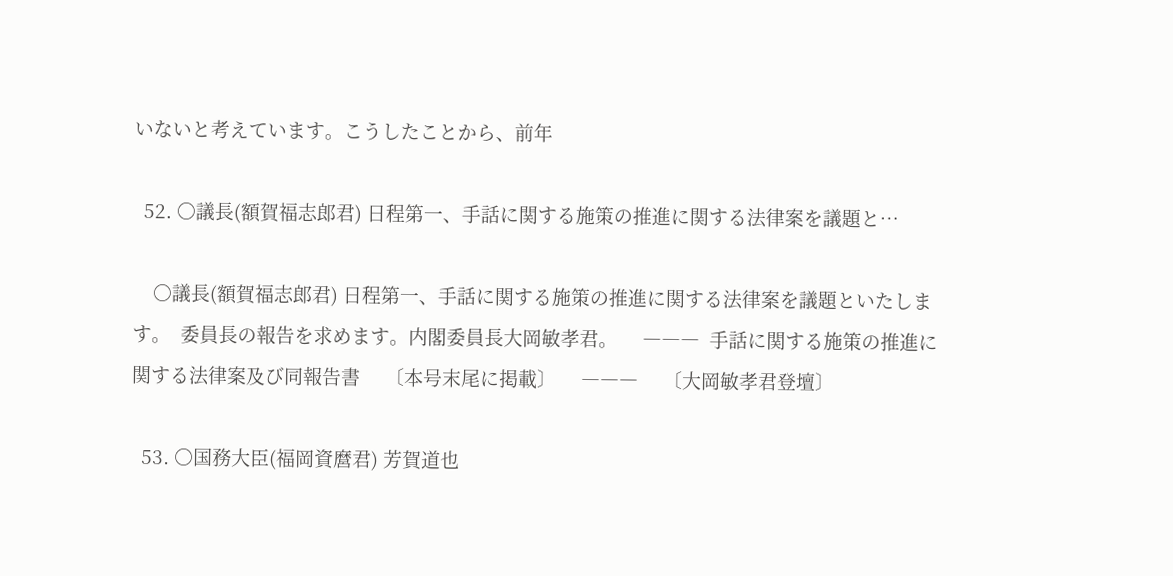いないと考えています。こうしたことから、前年

  52. ○議長(額賀福志郎君) 日程第一、手話に関する施策の推進に関する法律案を議題と…

    ○議長(額賀福志郎君) 日程第一、手話に関する施策の推進に関する法律案を議題といたします。  委員長の報告を求めます。内閣委員長大岡敏孝君。     ―――  手話に関する施策の推進に関する法律案及び同報告書     〔本号末尾に掲載〕     ―――     〔大岡敏孝君登壇〕

  53. ○国務大臣(福岡資麿君) 芳賀道也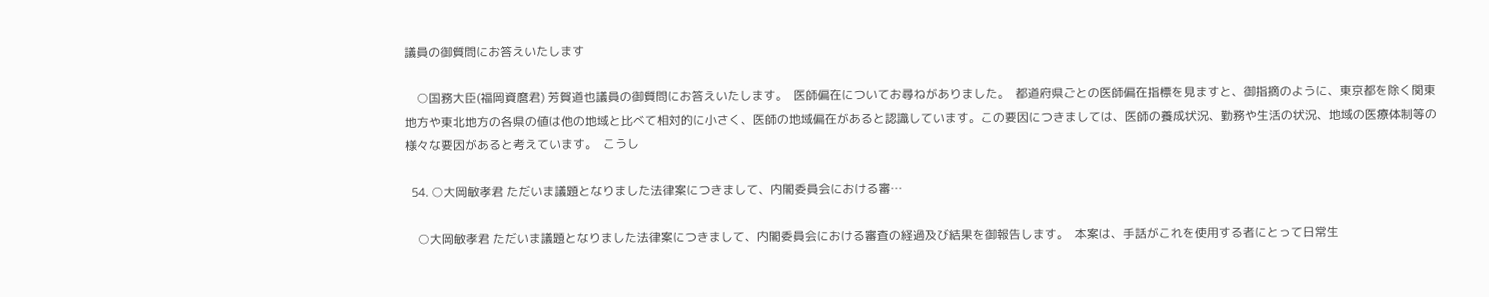議員の御質問にお答えいたします

    ○国務大臣(福岡資麿君) 芳賀道也議員の御質問にお答えいたします。  医師偏在についてお尋ねがありました。  都道府県ごとの医師偏在指標を見ますと、御指摘のように、東京都を除く関東地方や東北地方の各県の値は他の地域と比べて相対的に小さく、医師の地域偏在があると認識しています。この要因につきましては、医師の養成状況、勤務や生活の状況、地域の医療体制等の様々な要因があると考えています。  こうし

  54. ○大岡敏孝君 ただいま議題となりました法律案につきまして、内閣委員会における審…

    ○大岡敏孝君 ただいま議題となりました法律案につきまして、内閣委員会における審査の経過及び結果を御報告します。  本案は、手話がこれを使用する者にとって日常生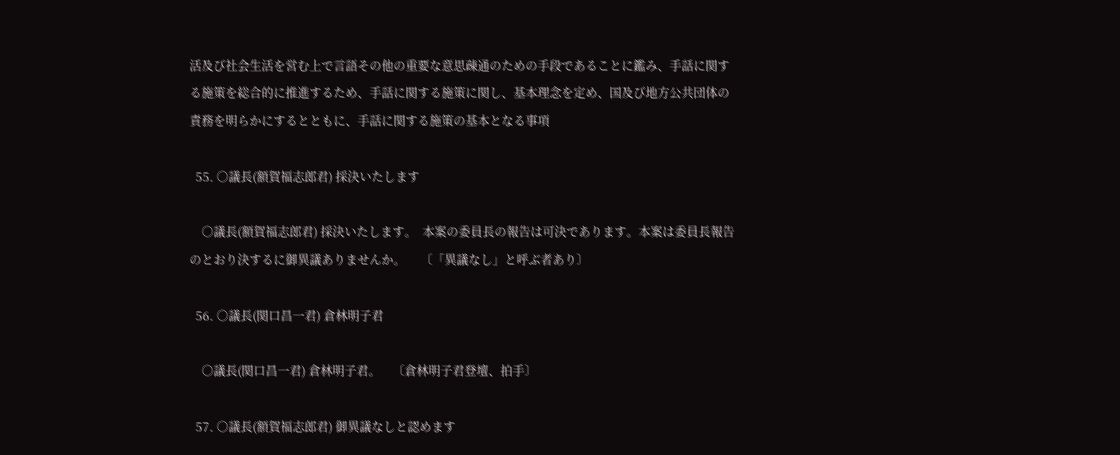活及び社会生活を営む上で言語その他の重要な意思疎通のための手段であることに鑑み、手話に関する施策を総合的に推進するため、手話に関する施策に関し、基本理念を定め、国及び地方公共団体の責務を明らかにするとともに、手話に関する施策の基本となる事項

  55. ○議長(額賀福志郎君) 採決いたします

    ○議長(額賀福志郎君) 採決いたします。  本案の委員長の報告は可決であります。本案は委員長報告のとおり決するに御異議ありませんか。     〔「異議なし」と呼ぶ者あり〕

  56. ○議長(関口昌一君) 倉林明子君

    ○議長(関口昌一君) 倉林明子君。    〔倉林明子君登壇、拍手〕

  57. ○議長(額賀福志郎君) 御異議なしと認めます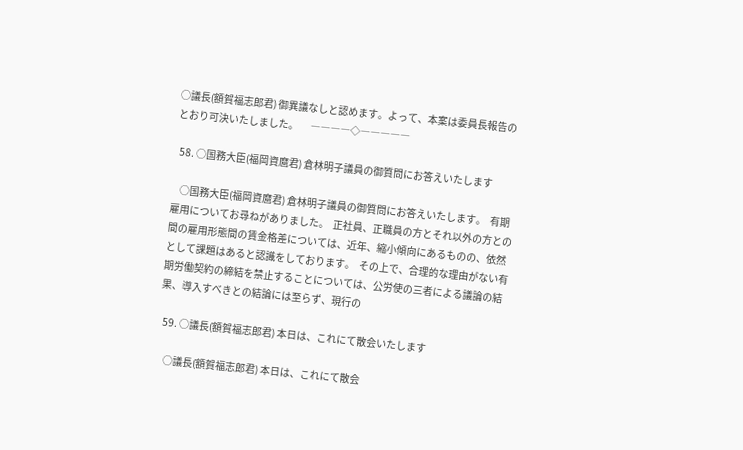○議長(額賀福志郎君) 御異議なしと認めます。よって、本案は委員長報告のとおり可決いたしました。      ――――◇―――――

  58. ○国務大臣(福岡資麿君) 倉林明子議員の御質問にお答えいたします

    ○国務大臣(福岡資麿君) 倉林明子議員の御質問にお答えいたします。  有期雇用についてお尋ねがありました。  正社員、正職員の方とそれ以外の方との間の雇用形態間の賃金格差については、近年、縮小傾向にあるものの、依然として課題はあると認識をしております。  その上で、合理的な理由がない有期労働契約の締結を禁止することについては、公労使の三者による議論の結果、導入すべきとの結論には至らず、現行の

  59. ○議長(額賀福志郎君) 本日は、これにて散会いたします

    ○議長(額賀福志郎君) 本日は、これにて散会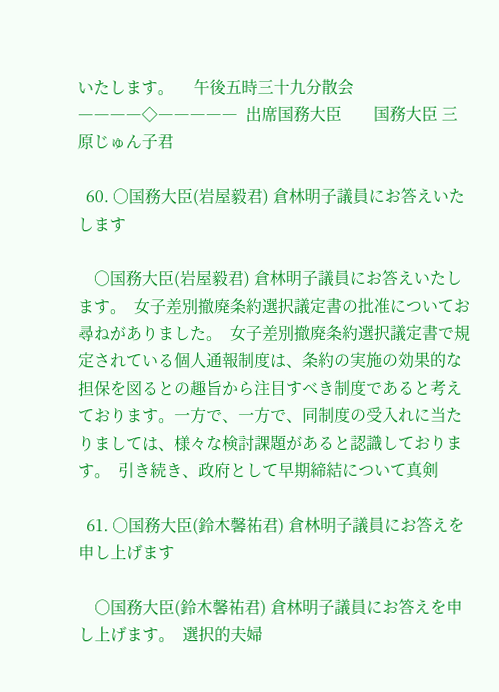いたします。     午後五時三十九分散会      ――――◇―――――  出席国務大臣        国務大臣 三原じゅん子君

  60. ○国務大臣(岩屋毅君) 倉林明子議員にお答えいたします

    ○国務大臣(岩屋毅君) 倉林明子議員にお答えいたします。  女子差別撤廃条約選択議定書の批准についてお尋ねがありました。  女子差別撤廃条約選択議定書で規定されている個人通報制度は、条約の実施の効果的な担保を図るとの趣旨から注目すべき制度であると考えております。一方で、一方で、同制度の受入れに当たりましては、様々な検討課題があると認識しております。  引き続き、政府として早期締結について真剣

  61. ○国務大臣(鈴木馨祐君) 倉林明子議員にお答えを申し上げます

    ○国務大臣(鈴木馨祐君) 倉林明子議員にお答えを申し上げます。  選択的夫婦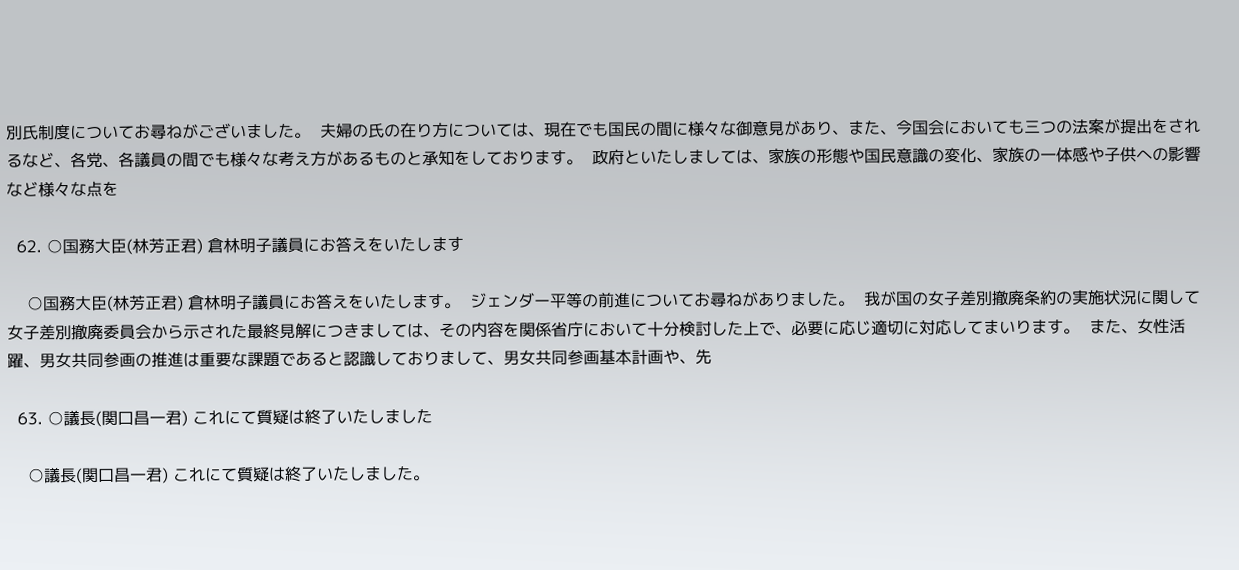別氏制度についてお尋ねがございました。  夫婦の氏の在り方については、現在でも国民の間に様々な御意見があり、また、今国会においても三つの法案が提出をされるなど、各党、各議員の間でも様々な考え方があるものと承知をしております。  政府といたしましては、家族の形態や国民意識の変化、家族の一体感や子供への影響など様々な点を

  62. ○国務大臣(林芳正君) 倉林明子議員にお答えをいたします

    ○国務大臣(林芳正君) 倉林明子議員にお答えをいたします。  ジェンダー平等の前進についてお尋ねがありました。  我が国の女子差別撤廃条約の実施状況に関して女子差別撤廃委員会から示された最終見解につきましては、その内容を関係省庁において十分検討した上で、必要に応じ適切に対応してまいります。  また、女性活躍、男女共同参画の推進は重要な課題であると認識しておりまして、男女共同参画基本計画や、先

  63. ○議長(関口昌一君) これにて質疑は終了いたしました

    ○議長(関口昌一君) これにて質疑は終了いたしました。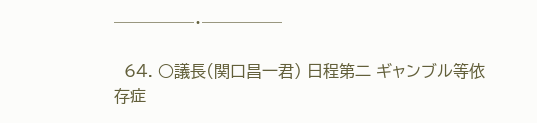─────・─────

  64. ○議長(関口昌一君) 日程第二 ギャンブル等依存症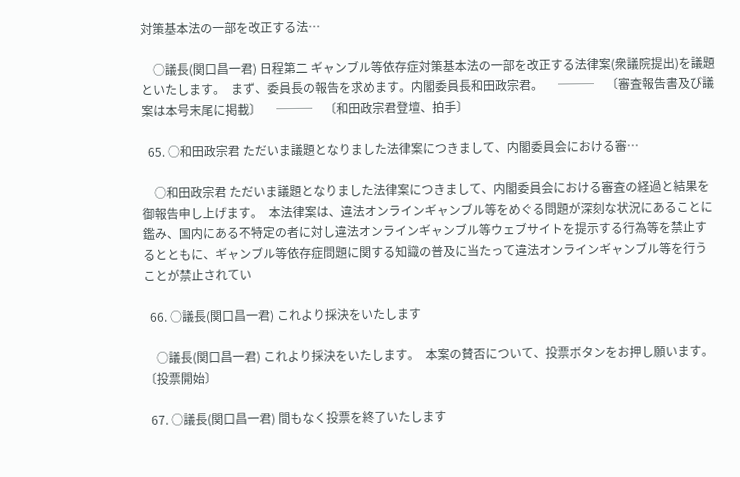対策基本法の一部を改正する法…

    ○議長(関口昌一君) 日程第二 ギャンブル等依存症対策基本法の一部を改正する法律案(衆議院提出)を議題といたします。  まず、委員長の報告を求めます。内閣委員長和田政宗君。     ───    〔審査報告書及び議案は本号末尾に掲載〕     ───    〔和田政宗君登壇、拍手〕

  65. ○和田政宗君 ただいま議題となりました法律案につきまして、内閣委員会における審…

    ○和田政宗君 ただいま議題となりました法律案につきまして、内閣委員会における審査の経過と結果を御報告申し上げます。  本法律案は、違法オンラインギャンブル等をめぐる問題が深刻な状況にあることに鑑み、国内にある不特定の者に対し違法オンラインギャンブル等ウェブサイトを提示する行為等を禁止するとともに、ギャンブル等依存症問題に関する知識の普及に当たって違法オンラインギャンブル等を行うことが禁止されてい

  66. ○議長(関口昌一君) これより採決をいたします

    ○議長(関口昌一君) これより採決をいたします。  本案の賛否について、投票ボタンをお押し願います。    〔投票開始〕

  67. ○議長(関口昌一君) 間もなく投票を終了いたします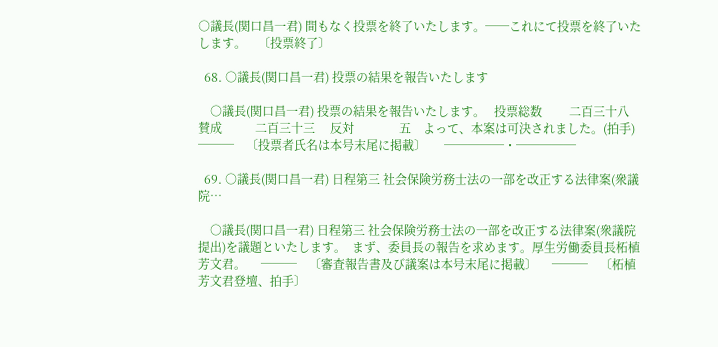○議長(関口昌一君) 間もなく投票を終了いたします。──これにて投票を終了いたします。    〔投票終了〕

  68. ○議長(関口昌一君) 投票の結果を報告いたします

    ○議長(関口昌一君) 投票の結果を報告いたします。   投票総数         二百三十八     賛成           二百三十三     反対               五    よって、本案は可決されました。(拍手)     ───    〔投票者氏名は本号末尾に掲載〕      ─────・─────

  69. ○議長(関口昌一君) 日程第三 社会保険労務士法の一部を改正する法律案(衆議院…

    ○議長(関口昌一君) 日程第三 社会保険労務士法の一部を改正する法律案(衆議院提出)を議題といたします。  まず、委員長の報告を求めます。厚生労働委員長柘植芳文君。     ───    〔審査報告書及び議案は本号末尾に掲載〕     ───    〔柘植芳文君登壇、拍手〕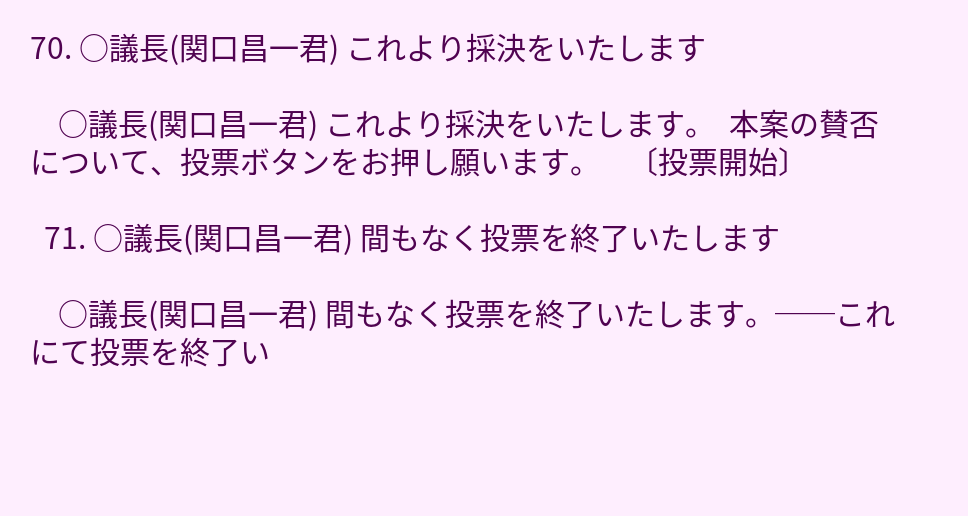70. ○議長(関口昌一君) これより採決をいたします

    ○議長(関口昌一君) これより採決をいたします。  本案の賛否について、投票ボタンをお押し願います。    〔投票開始〕

  71. ○議長(関口昌一君) 間もなく投票を終了いたします

    ○議長(関口昌一君) 間もなく投票を終了いたします。──これにて投票を終了い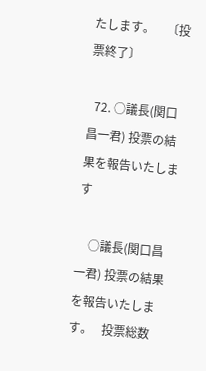たします。    〔投票終了〕

  72. ○議長(関口昌一君) 投票の結果を報告いたします

    ○議長(関口昌一君) 投票の結果を報告いたします。   投票総数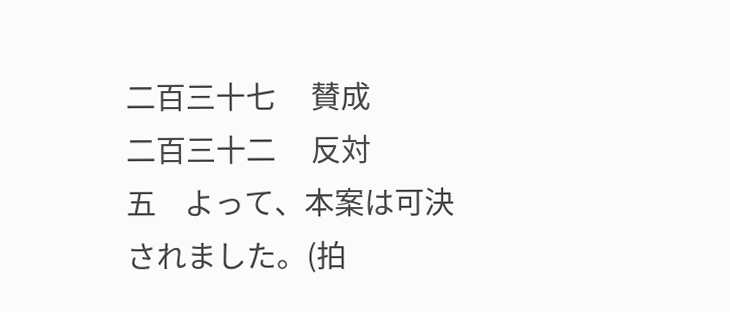二百三十七     賛成           二百三十二     反対               五    よって、本案は可決されました。(拍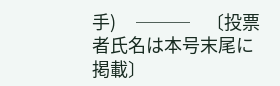手)     ───    〔投票者氏名は本号末尾に掲載〕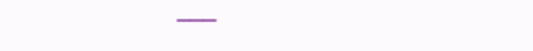───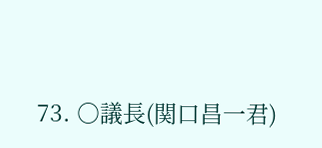73. ○議長(関口昌一君)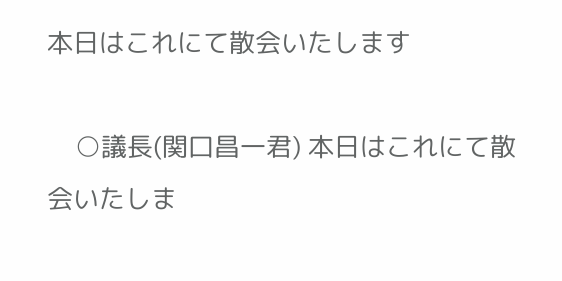本日はこれにて散会いたします

    ○議長(関口昌一君) 本日はこれにて散会いたしま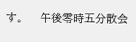す。    午後零時五分散会